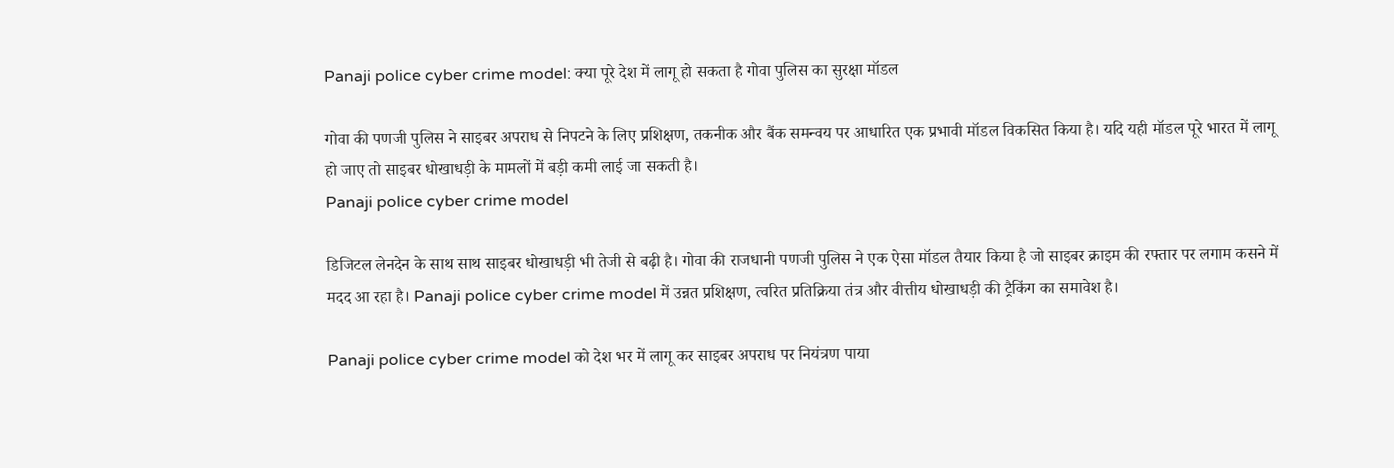Panaji police cyber crime model: क्या पूरे देश में लागू हो सकता है गोवा पुलिस का सुरक्षा मॉडल

गोवा की पणजी पुलिस ने साइबर अपराध से निपटने के लिए प्रशिक्षण, तकनीक और बैंक समन्वय पर आधारित एक प्रभावी मॉडल विकसित किया है। यदि यही मॉडल पूरे भारत में लागू हो जाए तो साइबर धोखाधड़ी के मामलों में बड़ी कमी लाई जा सकती है।
Panaji police cyber crime model

डिजिटल लेनदेन के साथ साथ साइबर धोखाधड़ी भी तेजी से बढ़ी है। गोवा की राजधानी पणजी पुलिस ने एक ऐसा मॉडल तैयार किया है जो साइबर क्राइम की रफ्तार पर लगाम कसने में मदद आ रहा है। Panaji police cyber crime model में उन्नत प्रशिक्षण, त्वरित प्रतिक्रिया तंत्र और वीत्तीय धोखाधड़ी की ट्रैकिंग का समावेश है।

Panaji police cyber crime model को देश भर में लागू कर साइबर अपराध पर नियंत्रण पाया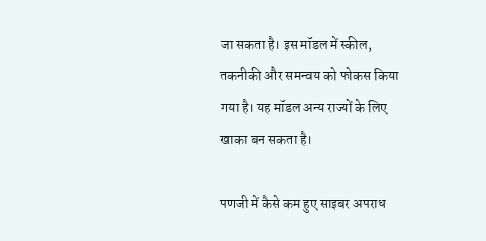जा सकता है। इस मॉडल में स्कील, तकनीकी और समन्वय को फोकस किया गया है। यह मॉडल अन्य राज्यों के लिए खाका बन सकता है।

पणजी में कैसे कम हुए साइबर अपराध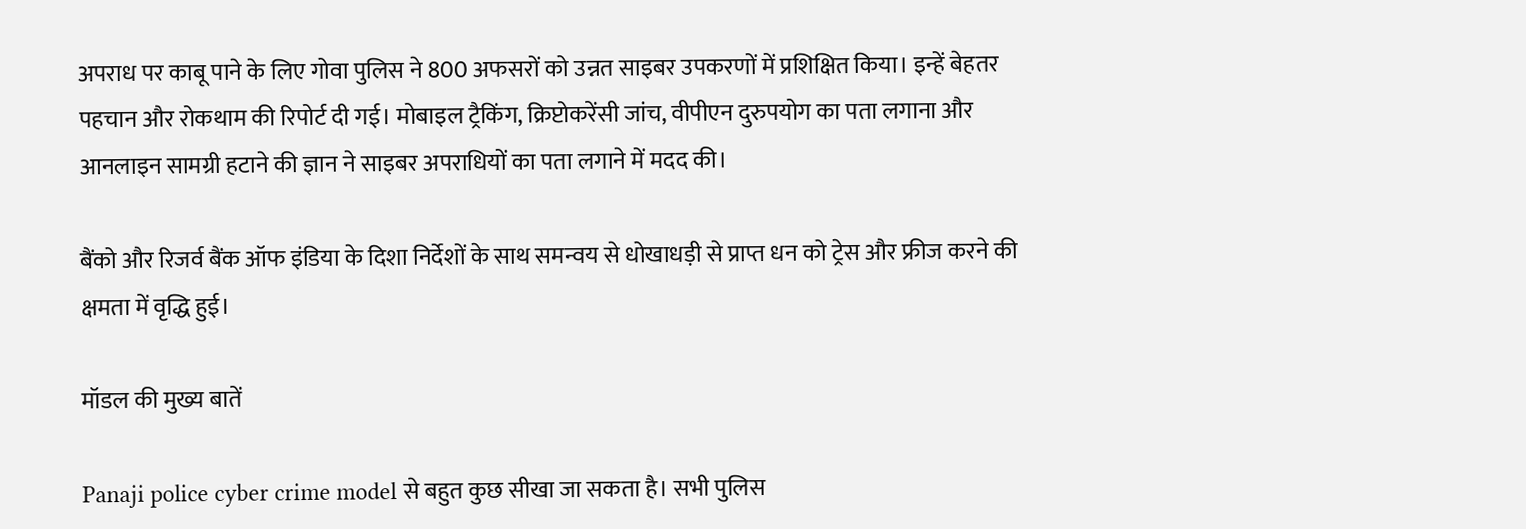अपराध पर काबू पाने के लिए गोवा पुलिस ने 800 अफसरों को उन्नत साइबर उपकरणों में प्रशिक्षित किया। इन्हें बेहतर पहचान और रोकथाम की रिपोर्ट दी गई। मोबाइल ट्रैकिंग, क्रिप्टोकरेंसी जांच, वीपीएन दुरुपयोग का पता लगाना और आनलाइन सामग्री हटाने की ज्ञान ने साइबर अपराधियों का पता लगाने में मदद की।

बैंको और रिजर्व बैंक ऑफ इंडिया के दिशा निर्देशों के साथ समन्वय से धोखाधड़ी से प्राप्त धन को ट्रेस और फ्रीज करने की क्षमता में वृद्धि हुई।

मॉडल की मुख्य बातें

Panaji police cyber crime model से बहुत कुछ सीखा जा सकता है। सभी पुलिस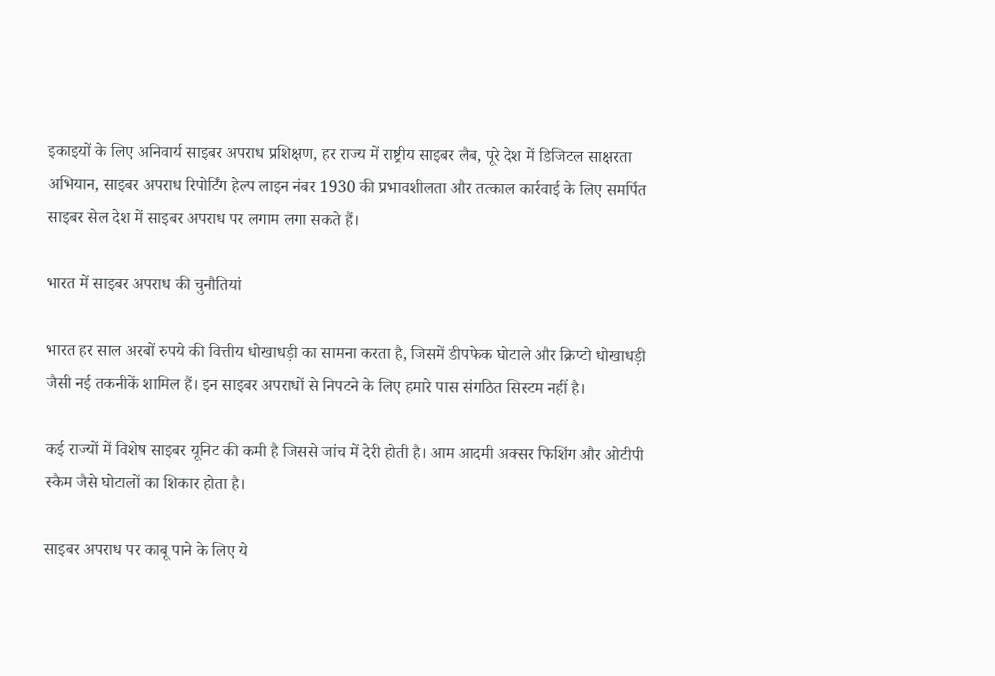इकाइयों के लिए अनिवार्य साइबर अपराध प्रशिक्षण, हर राज्य में राष्ट्रीय साइबर लैब, पूरे देश में डिजिटल साक्षरता अभियान, साइबर अपराध रिपोर्टिंग हेल्प लाइन नंबर 1930 की प्रभावशीलता और तत्काल कार्रवाई के लिए समर्पित साइबर सेल देश में साइबर अपराध पर लगाम लगा सकते हैं।

भारत में साइबर अपराध की चुनौतियां

भारत हर साल अरबों रुपये की वित्तीय धोखाधड़ी का सामना करता है, जिसमें डीपफेक घोटाले और क्रिप्टो धोखाधड़ी जैसी नई तकनीकें शामिल हैं। इन साइबर अपराधों से निपटने के लिए हमारे पास संगठित सिस्टम नहीं है।

कई राज्यों में विशेष साइबर यूनिट की कमी है जिससे जांच में देरी होती है। आम आदमी अक्सर फिशिंग और ओटीपी स्कैम जैसे घोटालों का शिकार होता है।

साइबर अपराध पर काबू पाने के लिए ये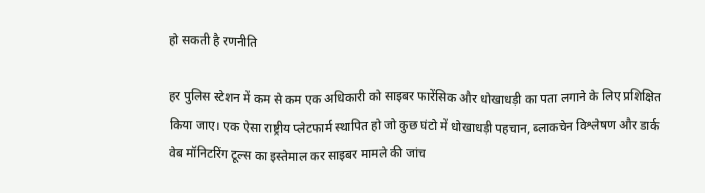हो सकती है रणनीति

हर पुलिस स्टेशन में कम से कम एक अधिकारी को साइबर फारेंसिक और धोखाधड़ी का पता लगाने के लिए प्रशिक्षित किया जाए। एक ऐसा राष्ट्रीय प्लेटफार्म स्थापित हो जो कुछ घंटो में धोखाधड़ी पहचान, ब्लाकचेन विश्लेषण और डार्क वेब मॉनिटरिंग टूल्स का इस्तेमाल कर साइबर मामले की जांच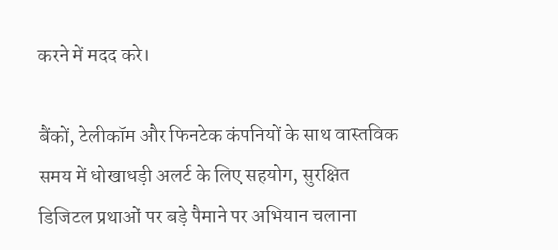करने में मदद करे।

बैंकों, टेलीकॉम और फिनटेक कंपनियों के साथ वास्तविक समय में धोखाधड़ी अलर्ट के लिए सहयोग, सुरक्षित डिजिटल प्रथाओं पर बड़े पैमाने पर अभियान चलाना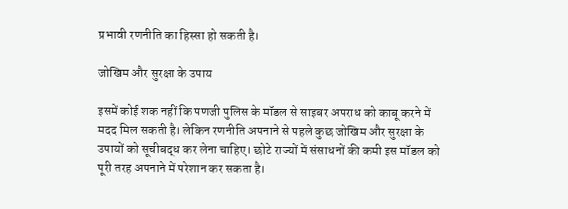प्रभावी रणनीति का हिस्सा हो सकती है।

जोखिम और सुरक्षा के उपाय

इसमें कोई शक नहीं कि पणजी पुलिस के मॉडल से साइबर अपराध को काबू करने में मदद मिल सकती है। लेकिन रणनीति अपनाने से पहले कुछ जोखिम और सुरक्षा के उपायों को सूचीबद्ध कर लेना चाहिए। छोटे राज्यों में संसाधनों की कमी इस मॉडल को पूरी तरह अपनाने में परेशान कर सकता है।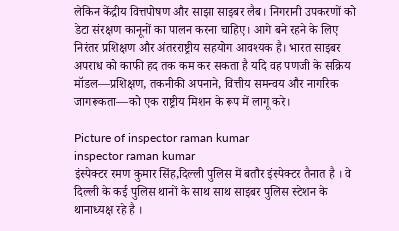लेकिन केंद्रीय वित्तपोषण और साझा साइबर लैब। निगरानी उपकरणों को डेटा संरक्षण कानूनों का पालन करना चाहिए। आगे बने रहने के लिए निरंतर प्रशिक्षण और अंतरराष्ट्रीय सहयोग आवश्यक है। भारत साइबर अपराध को काफी हद तक कम कर सकता है यदि वह पणजी के सक्रिय मॉडल—प्रशिक्षण, तकनीकी अपनाने, वित्तीय समन्वय और नागरिक जागरूकता—को एक राष्ट्रीय मिशन के रूप में लागू करे।

Picture of inspector raman kumar
inspector raman kumar
इंस्पेक्टर रमण कुमार सिंह,दिल्ली पुलिस में बतौर इंस्पेक्टर तैनात है । वे दिल्ली के कई पुलिस थानों के साथ साथ साइबर पुलिस स्टेशन के थानाध्यक्ष रहे है ।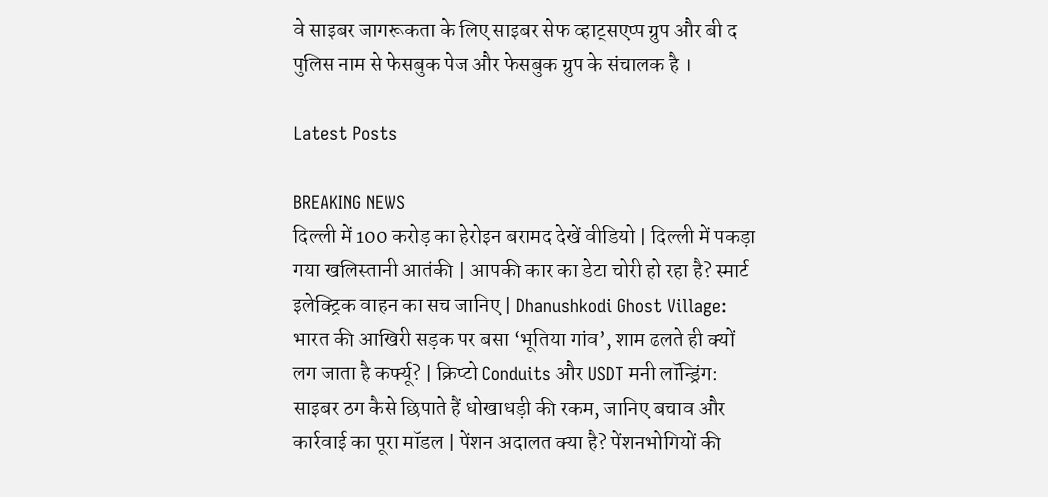वे साइबर जागरूकता के लिए साइबर सेफ व्हाट्सएप्प ग्रुप और बी द पुलिस नाम से फेसबुक पेज और फेसबुक ग्रुप के संचालक है ।

Latest Posts

BREAKING NEWS
दिल्ली में 100 करोड़ का हेरोइन बरामद देखें वीडियो | दिल्ली में पकड़ा गया खलिस्तानी आतंकी | आपकी कार का डेटा चोरी हो रहा है? स्मार्ट इलेक्ट्रिक वाहन का सच जानिए | Dhanushkodi Ghost Village: भारत की आखिरी सड़क पर बसा ‘भूतिया गांव’, शाम ढलते ही क्यों लग जाता है कर्फ्यू? | क्रिप्टो Conduits और USDT मनी लॉन्ड्रिंग: साइबर ठग कैसे छिपाते हैं धोखाधड़ी की रकम, जानिए बचाव और कार्रवाई का पूरा मॉडल | पेंशन अदालत क्या है? पेंशनभोगियों की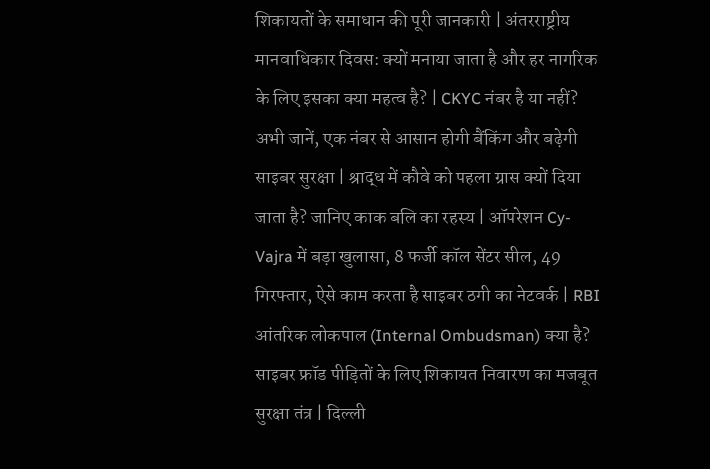शिकायतों के समाधान की पूरी जानकारी | अंतरराष्ट्रीय मानवाधिकार दिवस: क्यों मनाया जाता है और हर नागरिक के लिए इसका क्या महत्व है? | CKYC नंबर है या नहीं? अभी जानें, एक नंबर से आसान होगी बैंकिंग और बढ़ेगी साइबर सुरक्षा | श्राद्ध में कौवे को पहला ग्रास क्यों दिया जाता है? जानिए काक बलि का रहस्य | ऑपरेशन Cy-Vajra में बड़ा खुलासा, 8 फर्जी कॉल सेंटर सील, 49 गिरफ्तार, ऐसे काम करता है साइबर ठगी का नेटवर्क | RBI आंतरिक लोकपाल (Internal Ombudsman) क्या है? साइबर फ्रॉड पीड़ितों के लिए शिकायत निवारण का मजबूत सुरक्षा तंत्र | दिल्ली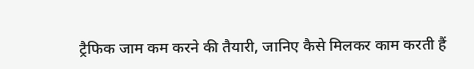ट्रैफिक जाम कम करने की तैयारी, जानिए कैसे मिलकर काम करती हैं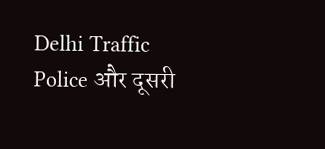Delhi Traffic Police और दूसरी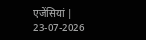एजेंसियां |
23-07-2026